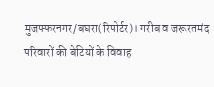मुजफ्फरनगर/बघरा(रिपोर्टर)। गरीब व जरूरतमंद परिवारों की बेटियों के विवाह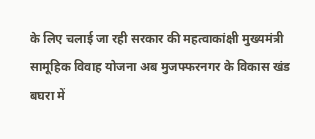के लिए चलाई जा रही सरकार की महत्वाकांक्षी मुख्यमंत्री सामूहिक विवाह योजना अब मुजफ्फरनगर के विकास खंड बघरा में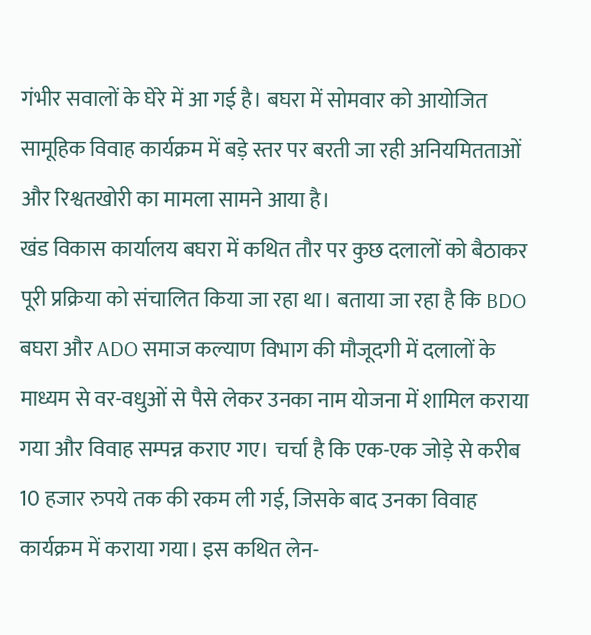गंभीर सवालों के घेरे में आ गई है। बघरा में सोमवार को आयोजित सामूहिक विवाह कार्यक्रम में बड़े स्तर पर बरती जा रही अनियमितताओं और रिश्वतखोरी का मामला सामने आया है।
खंड विकास कार्यालय बघरा में कथित तौर पर कुछ दलालों को बैठाकर पूरी प्रक्रिया को संचालित किया जा रहा था। बताया जा रहा है कि BDO बघरा और ADO समाज कल्याण विभाग की मौजूदगी में दलालों के माध्यम से वर-वधुओं से पैसे लेकर उनका नाम योजना में शामिल कराया गया और विवाह सम्पन्न कराए गए। चर्चा है कि एक-एक जोड़े से करीब 10 हजार रुपये तक की रकम ली गई, जिसके बाद उनका विवाह कार्यक्रम में कराया गया। इस कथित लेन-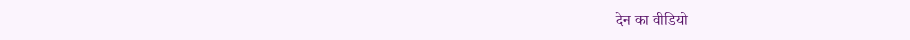देन का वीडियो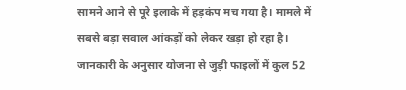सामने आने से पूरे इलाके में हड़कंप मच गया है। मामले में सबसे बड़ा सवाल आंकड़ों को लेकर खड़ा हो रहा है। जानकारी के अनुसार योजना से जुड़ी फाइलों में कुल 52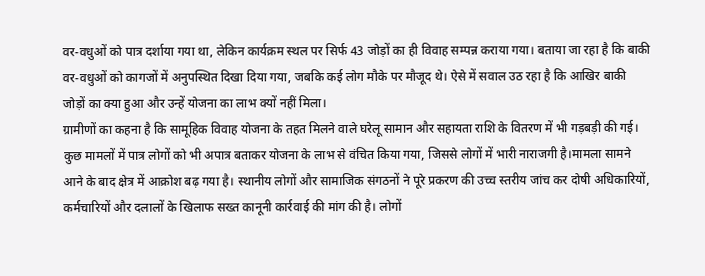वर-वधुओं को पात्र दर्शाया गया था, लेकिन कार्यक्रम स्थल पर सिर्फ 43 जोड़ों का ही विवाह सम्पन्न कराया गया। बताया जा रहा है कि बाकी वर-वधुओं को कागजों में अनुपस्थित दिखा दिया गया, जबकि कई लोग मौके पर मौजूद थे। ऐसे में सवाल उठ रहा है कि आखिर बाकी जोड़ों का क्या हुआ और उन्हें योजना का लाभ क्यों नहीं मिला।
ग्रामीणों का कहना है कि सामूहिक विवाह योजना के तहत मिलने वाले घरेलू सामान और सहायता राशि के वितरण में भी गड़बड़ी की गई। कुछ मामलों में पात्र लोगों को भी अपात्र बताकर योजना के लाभ से वंचित किया गया, जिससे लोगों में भारी नाराजगी है।मामला सामने आने के बाद क्षेत्र में आक्रोश बढ़ गया है। स्थानीय लोगों और सामाजिक संगठनों ने पूरे प्रकरण की उच्च स्तरीय जांच कर दोषी अधिकारियों, कर्मचारियों और दलालों के खिलाफ सख्त कानूनी कार्रवाई की मांग की है। लोगों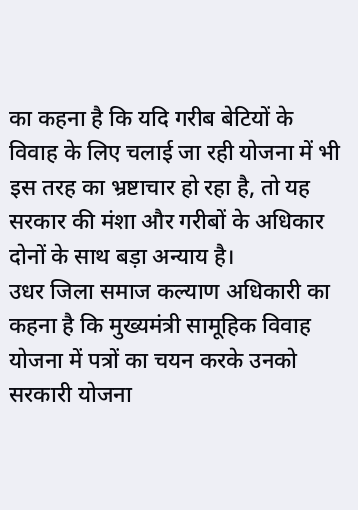का कहना है कि यदि गरीब बेटियों के विवाह के लिए चलाई जा रही योजना में भी इस तरह का भ्रष्टाचार हो रहा है, तो यह सरकार की मंशा और गरीबों के अधिकार दोनों के साथ बड़ा अन्याय है।
उधर जिला समाज कल्याण अधिकारी का कहना है कि मुख्यमंत्री सामूहिक विवाह योजना में पत्रों का चयन करके उनको सरकारी योजना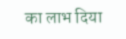का लाभ दिया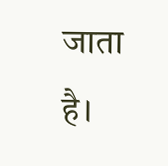जाता है।